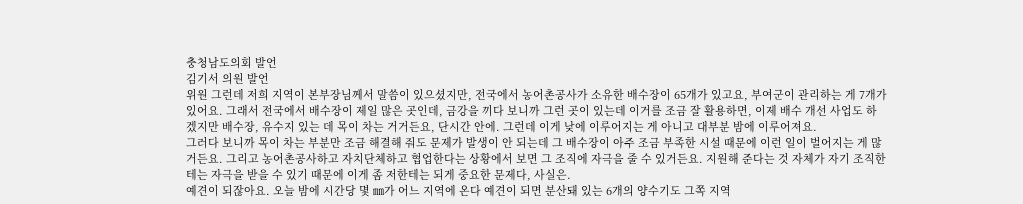충청남도의회 발언
김기서 의원 발언
위원 그런데 저희 지역이 본부장님께서 말씀이 있으셨지만, 전국에서 농어촌공사가 소유한 배수장이 65개가 있고요, 부여군이 관리하는 게 7개가 있어요. 그래서 전국에서 배수장이 제일 많은 곳인데, 금강을 끼다 보니까 그런 곳이 있는데 이거를 조금 잘 활용하면, 이제 배수 개선 사업도 하겠지만 배수장, 유수지 있는 데 목이 차는 거거든요, 단시간 안에. 그런데 이게 낮에 이루어지는 게 아니고 대부분 밤에 이루어져요.
그러다 보니까 목이 차는 부분만 조금 해결해 줘도 문제가 발생이 안 되는데 그 배수장이 아주 조금 부족한 시설 때문에 이런 일이 벌어지는 게 많거든요. 그리고 농어촌공사하고 자치단체하고 협업한다는 상황에서 보면 그 조직에 자극을 줄 수 있거든요. 지원해 준다는 것 자체가 자기 조직한테는 자극을 받을 수 있기 때문에 이게 좀 저한테는 되게 중요한 문제다, 사실은.
예견이 되잖아요. 오늘 밤에 시간당 몇 ㎜가 어느 지역에 온다 예견이 되면 분산돼 있는 6개의 양수기도 그쪽 지역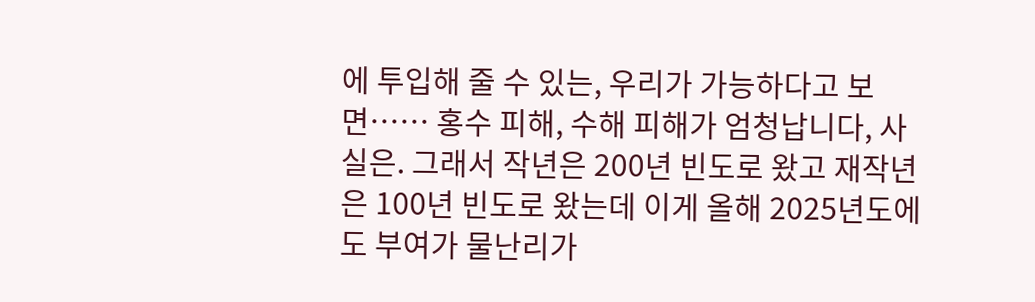에 투입해 줄 수 있는, 우리가 가능하다고 보면…… 홍수 피해, 수해 피해가 엄청납니다, 사실은. 그래서 작년은 200년 빈도로 왔고 재작년은 100년 빈도로 왔는데 이게 올해 2025년도에도 부여가 물난리가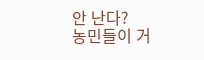안 난다?
농민들이 거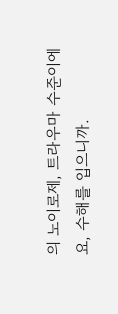의 노이로제, 트라우마 수준이에요, 수해를 입으니까.